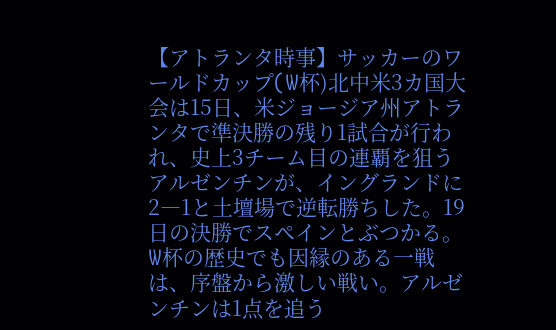【アトランタ時事】サッカーのワールドカップ(W杯)北中米3カ国大会は15日、米ジョージア州アトランタで準決勝の残り1試合が行われ、史上3チーム目の連覇を狙うアルゼンチンが、イングランドに2―1と土壇場で逆転勝ちした。19日の決勝でスペインとぶつかる。
W杯の歴史でも因縁のある一戦は、序盤から激しい戦い。アルゼンチンは1点を追う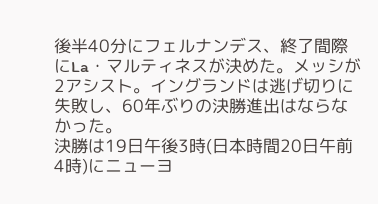後半40分にフェルナンデス、終了間際にLa・マルティネスが決めた。メッシが2アシスト。イングランドは逃げ切りに失敗し、60年ぶりの決勝進出はならなかった。
決勝は19日午後3時(日本時間20日午前4時)にニューヨ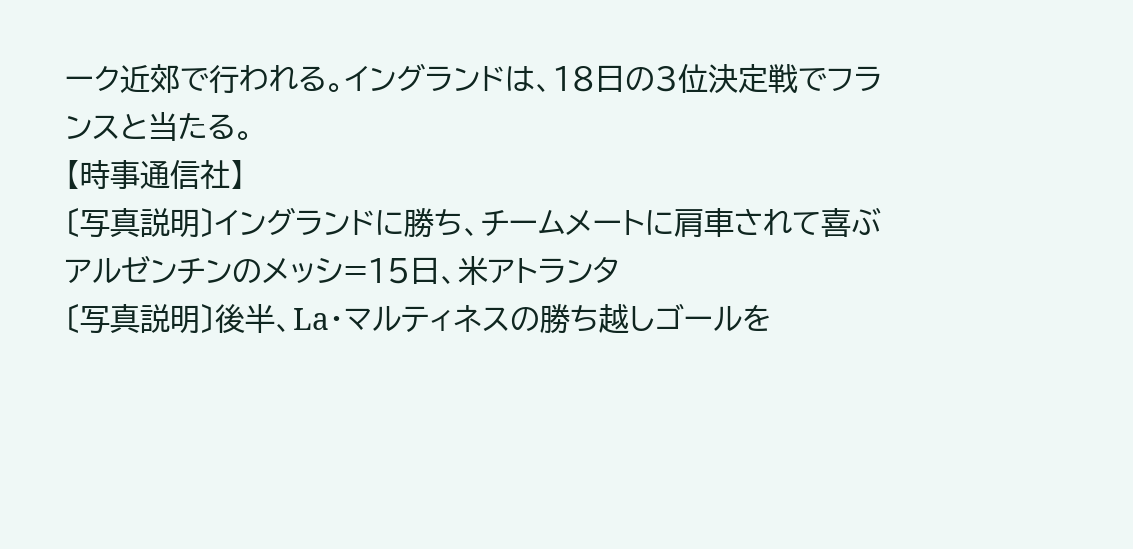ーク近郊で行われる。イングランドは、18日の3位決定戦でフランスと当たる。
【時事通信社】
〔写真説明〕イングランドに勝ち、チームメートに肩車されて喜ぶアルゼンチンのメッシ=15日、米アトランタ
〔写真説明〕後半、La・マルティネスの勝ち越しゴールを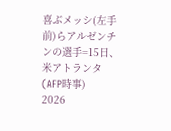喜ぶメッシ(左手前)らアルゼンチンの選手=15日、米アトランタ(AFP時事)
2026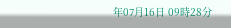年07月16日 09時28分